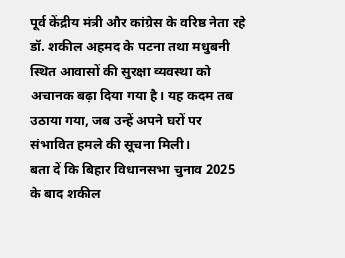पूर्व केंद्रीय मंत्री और कांग्रेस के वरिष्ठ नेता रहे डॉ. शकील अहमद के पटना तथा मधुबनी स्थित आवासों की सुरक्षा व्यवस्था को अचानक बढ़ा दिया गया है। यह कदम तब उठाया गया, जब उन्हें अपने घरों पर संभावित हमले की सूचना मिली।
बता दें कि बिहार विधानसभा चुनाव 2025 के बाद शकील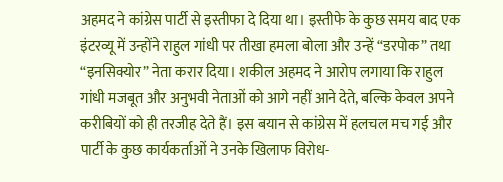अहमद ने कांग्रेस पार्टी से इस्तीफा दे दिया था। इस्तीफे के कुछ समय बाद एक इंटरव्यू में उन्होंने राहुल गांधी पर तीखा हमला बोला और उन्हें “डरपोक” तथा “इनसिक्योर” नेता करार दिया। शकील अहमद ने आरोप लगाया कि राहुल गांधी मजबूत और अनुभवी नेताओं को आगे नहीं आने देते, बल्कि केवल अपने करीबियों को ही तरजीह देते हैं। इस बयान से कांग्रेस में हलचल मच गई और पार्टी के कुछ कार्यकर्ताओं ने उनके खिलाफ विरोध-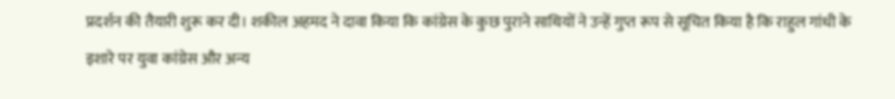प्रदर्शन की तैयारी शुरू कर दी। शकील अहमद ने दावा किया कि कांग्रेस के कुछ पुराने साथियों ने उन्हें गुप्त रूप से सूचित किया है कि राहुल गांधी के इशारे पर युवा कांग्रेस और अन्य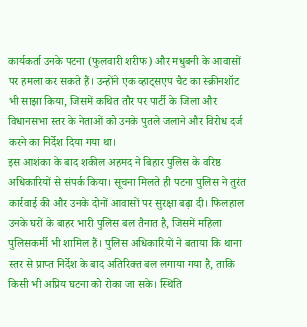कार्यकर्ता उनके पटना (फुलवारी शरीफ) और मधुबनी के आवासों पर हमला कर सकते हैं। उन्होंने एक व्हाट्सएप चैट का स्क्रीनशॉट भी साझा किया, जिसमें कथित तौर पर पार्टी के जिला और विधानसभा स्तर के नेताओं को उनके पुतले जलाने और विरोध दर्ज करने का निर्देश दिया गया था।
इस आशंका के बाद शकील अहमद ने बिहार पुलिस के वरिष्ठ अधिकारियों से संपर्क किया। सूचना मिलते ही पटना पुलिस ने तुरंत कार्रवाई की और उनके दोनों आवासों पर सुरक्षा बढ़ा दी। फिलहाल उनके घरों के बाहर भारी पुलिस बल तैनात है, जिसमें महिला पुलिसकर्मी भी शामिल हैं। पुलिस अधिकारियों ने बताया कि थाना स्तर से प्राप्त निर्देश के बाद अतिरिक्त बल लगाया गया है, ताकि किसी भी अप्रिय घटना को रोका जा सके। स्थिति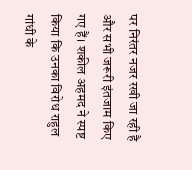पर निरंतर नजर रखी जा रही है और सभी जरूरी इंतजाम किए गए हैं। शकील अहमद ने स्पष्ट किया कि उनका विरोध राहुल गांधी के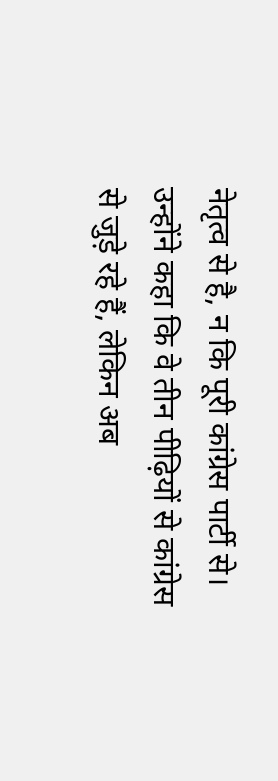नेतृत्व से है, न कि पूरी कांग्रेस पार्टी से। उन्होंने कहा कि वे तीन पीढ़ियों से कांग्रेस से जुड़े रहे हैं, लेकिन अब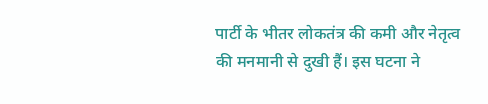पार्टी के भीतर लोकतंत्र की कमी और नेतृत्व की मनमानी से दुखी हैं। इस घटना ने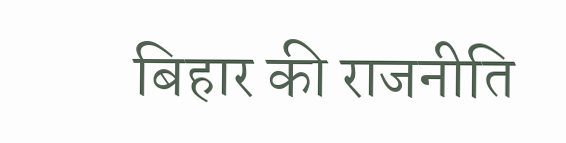बिहार की राजनीति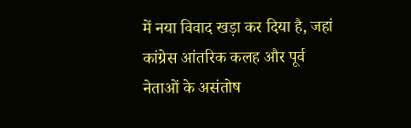में नया विवाद खड़ा कर दिया है, जहां कांग्रेस आंतरिक कलह और पूर्व नेताओं के असंतोष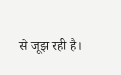से जूझ रही है।